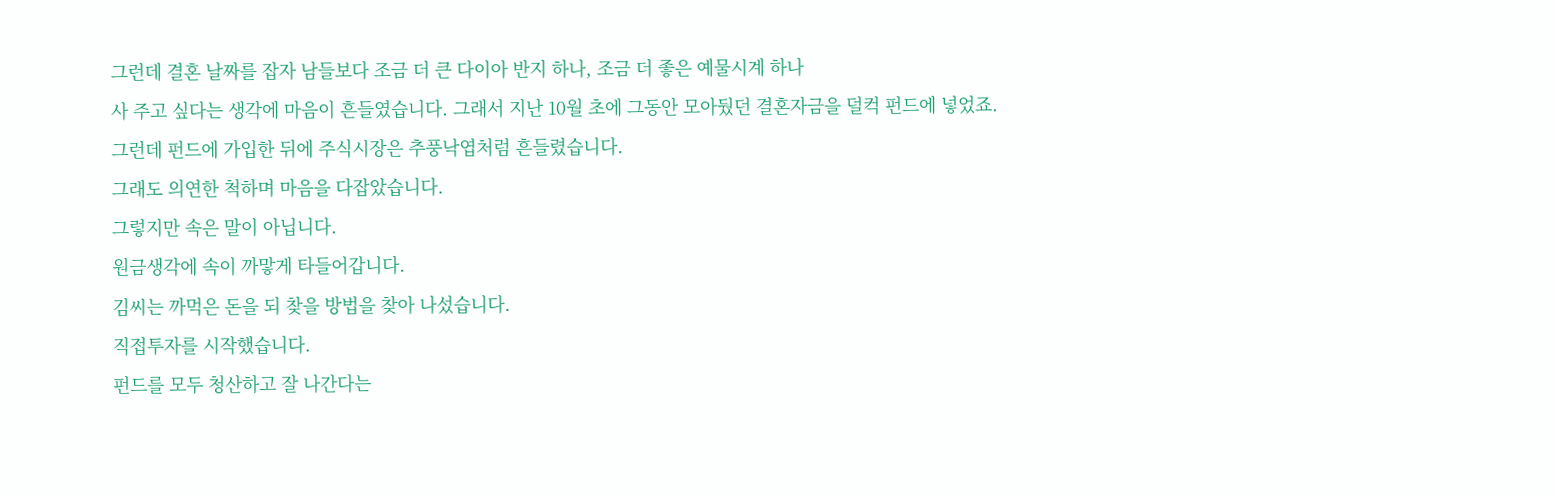그런데 결혼 날짜를 잡자 남들보다 조금 더 큰 다이아 반지 하나, 조금 더 좋은 예물시계 하나
사 주고 싶다는 생각에 마음이 흔들였습니다. 그래서 지난 10월 초에 그동안 모아뒀던 결혼자금을 덜컥 펀드에 넣었죠.
그런데 펀드에 가입한 뒤에 주식시장은 추풍낙엽처럼 흔들렸습니다.
그래도 의연한 척하며 마음을 다잡았습니다.
그렇지만 속은 말이 아닙니다.
원금생각에 속이 까맣게 타들어갑니다.
김씨는 까먹은 돈을 되 찾을 방법을 찾아 나섰습니다.
직접투자를 시작했습니다.
펀드를 모두 청산하고 잘 나간다는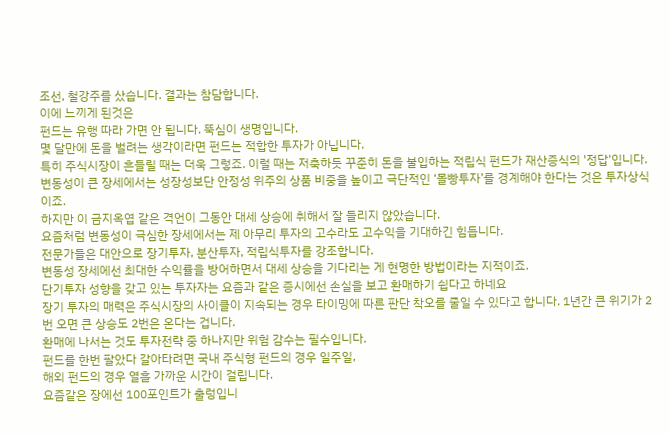조선, 철강주를 샀습니다. 결과는 참담합니다.
이에 느끼게 된것은
펀드는 유행 따라 가면 안 됩니다. 뚝심이 생명입니다.
몇 달만에 돈을 벌려는 생각이라면 펀드는 적합한 투자가 아닙니다.
특히 주식시장이 흔들릴 때는 더욱 그렇죠. 이럴 때는 저축하듯 꾸준히 돈을 불입하는 적립식 펀드가 재산증식의 '정답'입니다.
변동성이 큰 장세에서는 성장성보단 안정성 위주의 상품 비중을 높이고 극단적인 ‘몰빵투자’를 경계해야 한다는 것은 투자상식이죠.
하지만 이 금지옥엽 같은 격언이 그동안 대세 상승에 취해서 잘 들리지 않았습니다.
요즘처럼 변동성이 극심한 장세에서는 제 아무리 투자의 고수라도 고수익을 기대하긴 힘듭니다.
전문가들은 대안으로 장기투자, 분산투자, 적립식투자를 강조합니다.
변동성 장세에선 최대한 수익률을 방어하면서 대세 상승을 기다리는 게 현명한 방법이라는 지적이죠.
단기투자 성향을 갖고 있는 투자자는 요즘과 같은 증시에선 손실을 보고 환매하기 쉽다고 하네요
장기 투자의 매력은 주식시장의 사이클이 지속되는 경우 타이밍에 따른 판단 착오를 줄일 수 있다고 합니다. 1년간 큰 위기가 2번 오면 큰 상승도 2번은 온다는 겁니다.
환매에 나서는 것도 투자전략 중 하나지만 위험 감수는 필수입니다.
펀드를 한번 팔았다 갈아타려면 국내 주식형 펀드의 경우 일주일,
해외 펀드의 경우 열흘 가까운 시간이 걸립니다.
요즘같은 장에선 100포인트가 출렁입니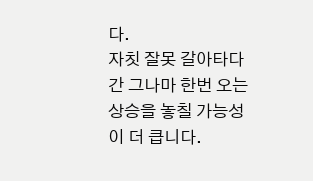다.
자칫 잘못 갈아타다간 그나마 한번 오는 상승을 놓칠 가능성이 더 큽니다.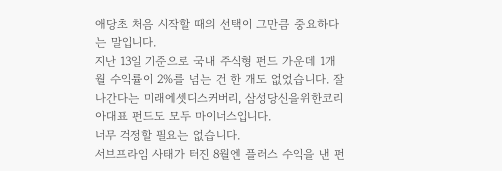애당초 처음 시작할 때의 선택이 그만큼 중요하다는 말입니다.
지난 13일 기준으로 국내 주식형 펀드 가운데 1개월 수익률이 2%를 넘는 건 한 개도 없었습니다. 잘 나간다는 미래에셋디스커버리, 삼성당신을위한코리아대표 펀드도 모두 마이너스입니다.
너무 걱정할 필요는 없습니다.
서브프라임 사태가 터진 8월엔 플러스 수익을 낸 펀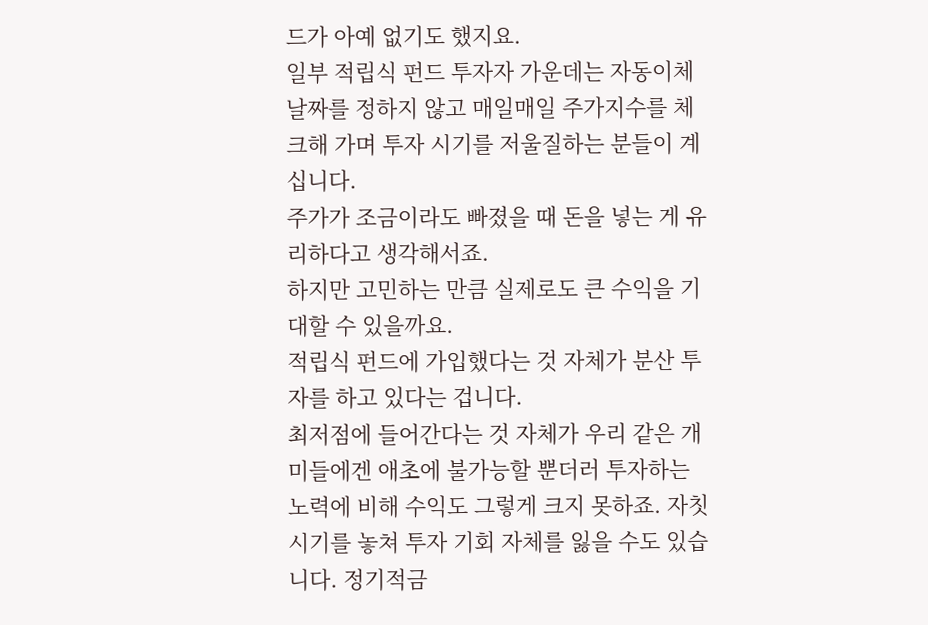드가 아예 없기도 했지요.
일부 적립식 펀드 투자자 가운데는 자동이체 날짜를 정하지 않고 매일매일 주가지수를 체크해 가며 투자 시기를 저울질하는 분들이 계십니다.
주가가 조금이라도 빠졌을 때 돈을 넣는 게 유리하다고 생각해서죠.
하지만 고민하는 만큼 실제로도 큰 수익을 기대할 수 있을까요.
적립식 펀드에 가입했다는 것 자체가 분산 투자를 하고 있다는 겁니다.
최저점에 들어간다는 것 자체가 우리 같은 개미들에겐 애초에 불가능할 뿐더러 투자하는 노력에 비해 수익도 그렇게 크지 못하죠. 자칫 시기를 놓쳐 투자 기회 자체를 잃을 수도 있습니다. 정기적금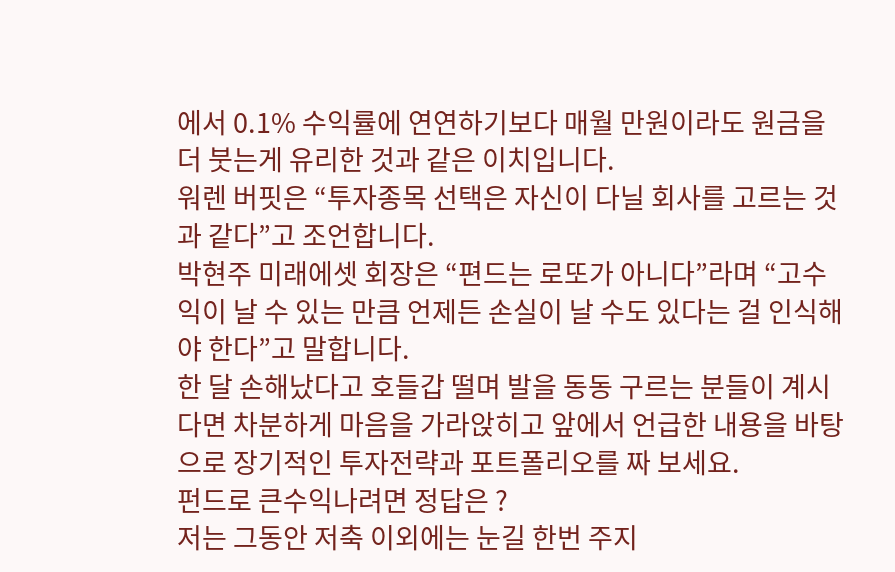에서 0.1% 수익률에 연연하기보다 매월 만원이라도 원금을 더 붓는게 유리한 것과 같은 이치입니다.
워렌 버핏은 “투자종목 선택은 자신이 다닐 회사를 고르는 것과 같다”고 조언합니다.
박현주 미래에셋 회장은 “편드는 로또가 아니다”라며 “고수익이 날 수 있는 만큼 언제든 손실이 날 수도 있다는 걸 인식해야 한다”고 말합니다.
한 달 손해났다고 호들갑 떨며 발을 동동 구르는 분들이 계시다면 차분하게 마음을 가라앉히고 앞에서 언급한 내용을 바탕으로 장기적인 투자전략과 포트폴리오를 짜 보세요.
펀드로 큰수익나려면 정답은 ?
저는 그동안 저축 이외에는 눈길 한번 주지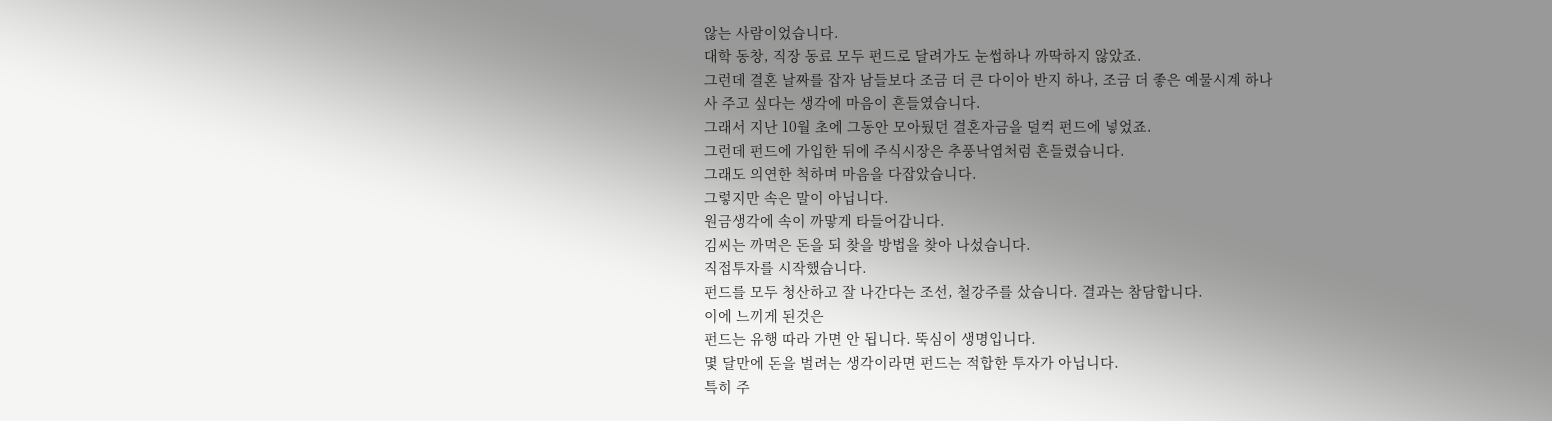않는 사람이었습니다.
대학 동창, 직장 동료 모두 펀드로 달려가도 눈썹하나 까딱하지 않았죠.
그런데 결혼 날짜를 잡자 남들보다 조금 더 큰 다이아 반지 하나, 조금 더 좋은 예물시계 하나
사 주고 싶다는 생각에 마음이 흔들였습니다.
그래서 지난 10월 초에 그동안 모아뒀던 결혼자금을 덜컥 펀드에 넣었죠.
그런데 펀드에 가입한 뒤에 주식시장은 추풍낙엽처럼 흔들렸습니다.
그래도 의연한 척하며 마음을 다잡았습니다.
그렇지만 속은 말이 아닙니다.
원금생각에 속이 까맣게 타들어갑니다.
김씨는 까먹은 돈을 되 찾을 방법을 찾아 나섰습니다.
직접투자를 시작했습니다.
펀드를 모두 청산하고 잘 나간다는 조선, 철강주를 샀습니다. 결과는 참담합니다.
이에 느끼게 된것은
펀드는 유행 따라 가면 안 됩니다. 뚝심이 생명입니다.
몇 달만에 돈을 벌려는 생각이라면 펀드는 적합한 투자가 아닙니다.
특히 주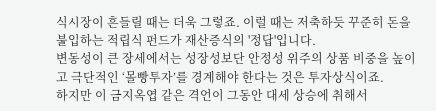식시장이 흔들릴 때는 더욱 그렇죠. 이럴 때는 저축하듯 꾸준히 돈을 불입하는 적립식 펀드가 재산증식의 '정답'입니다.
변동성이 큰 장세에서는 성장성보단 안정성 위주의 상품 비중을 높이고 극단적인 ‘몰빵투자’를 경계해야 한다는 것은 투자상식이죠.
하지만 이 금지옥엽 같은 격언이 그동안 대세 상승에 취해서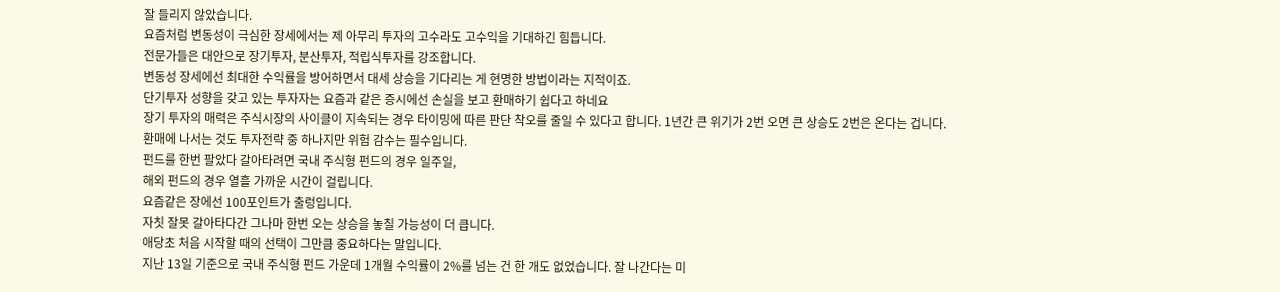잘 들리지 않았습니다.
요즘처럼 변동성이 극심한 장세에서는 제 아무리 투자의 고수라도 고수익을 기대하긴 힘듭니다.
전문가들은 대안으로 장기투자, 분산투자, 적립식투자를 강조합니다.
변동성 장세에선 최대한 수익률을 방어하면서 대세 상승을 기다리는 게 현명한 방법이라는 지적이죠.
단기투자 성향을 갖고 있는 투자자는 요즘과 같은 증시에선 손실을 보고 환매하기 쉽다고 하네요
장기 투자의 매력은 주식시장의 사이클이 지속되는 경우 타이밍에 따른 판단 착오를 줄일 수 있다고 합니다. 1년간 큰 위기가 2번 오면 큰 상승도 2번은 온다는 겁니다.
환매에 나서는 것도 투자전략 중 하나지만 위험 감수는 필수입니다.
펀드를 한번 팔았다 갈아타려면 국내 주식형 펀드의 경우 일주일,
해외 펀드의 경우 열흘 가까운 시간이 걸립니다.
요즘같은 장에선 100포인트가 출렁입니다.
자칫 잘못 갈아타다간 그나마 한번 오는 상승을 놓칠 가능성이 더 큽니다.
애당초 처음 시작할 때의 선택이 그만큼 중요하다는 말입니다.
지난 13일 기준으로 국내 주식형 펀드 가운데 1개월 수익률이 2%를 넘는 건 한 개도 없었습니다. 잘 나간다는 미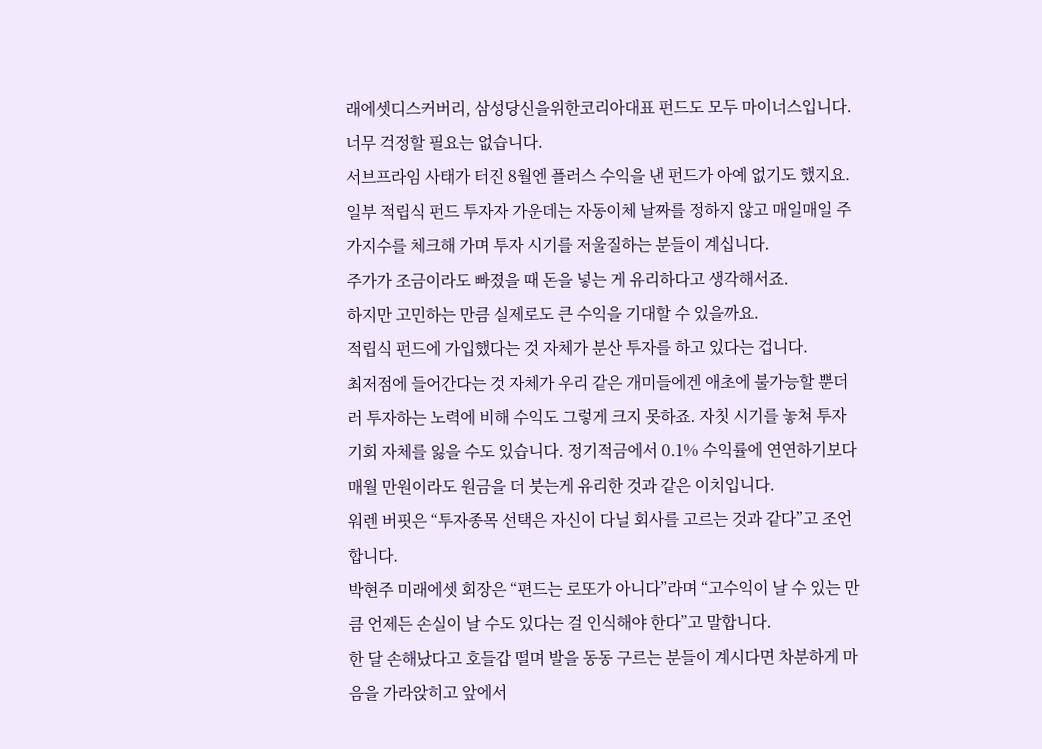래에셋디스커버리, 삼성당신을위한코리아대표 펀드도 모두 마이너스입니다.
너무 걱정할 필요는 없습니다.
서브프라임 사태가 터진 8월엔 플러스 수익을 낸 펀드가 아예 없기도 했지요.
일부 적립식 펀드 투자자 가운데는 자동이체 날짜를 정하지 않고 매일매일 주가지수를 체크해 가며 투자 시기를 저울질하는 분들이 계십니다.
주가가 조금이라도 빠졌을 때 돈을 넣는 게 유리하다고 생각해서죠.
하지만 고민하는 만큼 실제로도 큰 수익을 기대할 수 있을까요.
적립식 펀드에 가입했다는 것 자체가 분산 투자를 하고 있다는 겁니다.
최저점에 들어간다는 것 자체가 우리 같은 개미들에겐 애초에 불가능할 뿐더러 투자하는 노력에 비해 수익도 그렇게 크지 못하죠. 자칫 시기를 놓쳐 투자 기회 자체를 잃을 수도 있습니다. 정기적금에서 0.1% 수익률에 연연하기보다 매월 만원이라도 원금을 더 붓는게 유리한 것과 같은 이치입니다.
워렌 버핏은 “투자종목 선택은 자신이 다닐 회사를 고르는 것과 같다”고 조언합니다.
박현주 미래에셋 회장은 “편드는 로또가 아니다”라며 “고수익이 날 수 있는 만큼 언제든 손실이 날 수도 있다는 걸 인식해야 한다”고 말합니다.
한 달 손해났다고 호들갑 떨며 발을 동동 구르는 분들이 계시다면 차분하게 마음을 가라앉히고 앞에서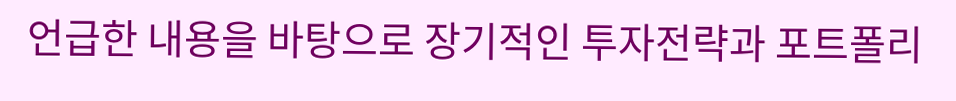언급한 내용을 바탕으로 장기적인 투자전략과 포트폴리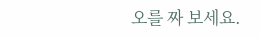오를 짜 보세요.